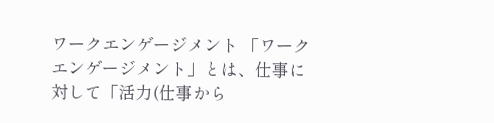ワークエンゲージメント 「ワークエンゲージメント」とは、仕事に対して「活力(仕事から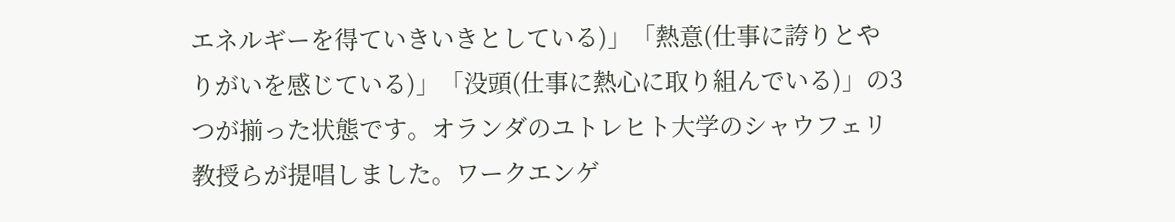エネルギーを得ていきいきとしている)」「熱意(仕事に誇りとやりがいを感じている)」「没頭(仕事に熱心に取り組んでいる)」の3つが揃った状態です。オランダのユトレヒト大学のシャウフェリ教授らが提唱しました。ワークエンゲ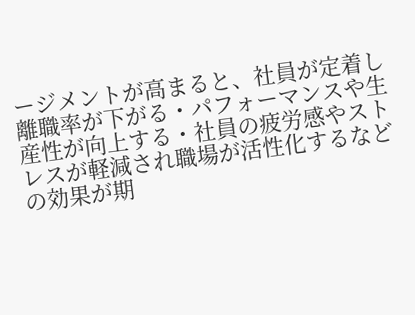ージメントが高まると、社員が定着し離職率が下がる・パフォーマンスや生産性が向上する・社員の疲労感やストレスが軽減され職場が活性化するなどの効果が期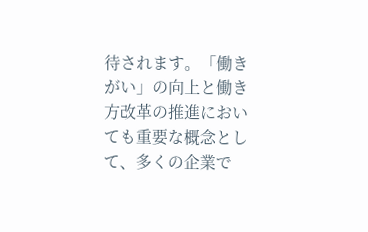待されます。「働きがい」の向上と働き方改革の推進においても重要な概念として、多くの企業で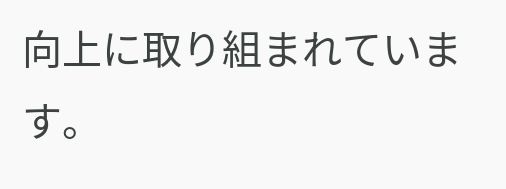向上に取り組まれています。